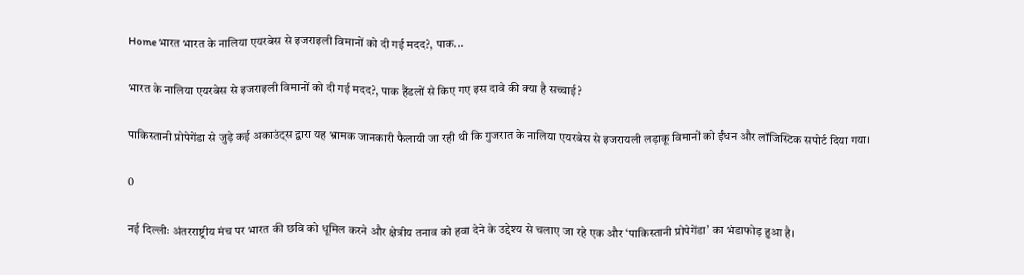Home भारत भारत के नालिया एयरबेस से इजराइली विमानों को दी गई मदद?, पाक...

भारत के नालिया एयरबेस से इजराइली विमानों को दी गई मदद?, पाक हैंडलों से किए गए इस दावे की क्या है सच्चाई?

पाकिस्तानी प्रोपेगेंडा से जुड़े कई अकाउंट्स द्वारा यह भ्रामक जानकारी फैलायी जा रही थी कि गुजरात के नालिया एयरबेस से इजरायली लड़ाकू विमानों को ईंधन और लॉजिस्टिक सपोर्ट दिया गया।

0

नई दिल्लीः अंतरराष्ट्रीय मंच पर भारत की छवि को धूमिल करने और क्षेत्रीय तनाव को हवा देने के उद्देश्य से चलाए जा रहे एक और ‘पाकिस्तानी प्रोपेगेंडा’ का भंडाफोड़ हुआ है।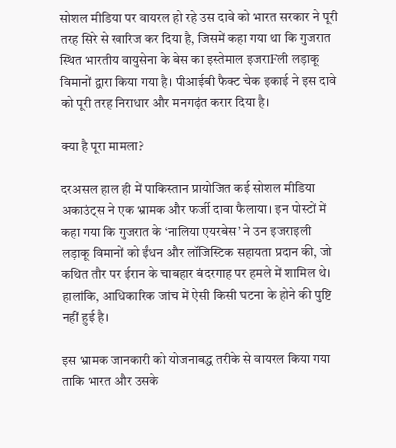सोशल मीडिया पर वायरल हो रहे उस दावे को भारत सरकार ने पूरी तरह सिरे से खारिज कर दिया है, जिसमें कहा गया था कि गुजरात स्थित भारतीय वायुसेना के बेस का इस्तेमाल इजराFली लड़ाकू विमानों द्वारा किया गया है। पीआईबी फैक्ट चेक इकाई ने इस दावे को पूरी तरह निराधार और मनगढ़ंत करार दिया है।

क्या है पूरा मामला?

दरअसल हाल ही में पाकिस्तान प्रायोजित कई सोशल मीडिया अकाउंट्स ने एक भ्रामक और फर्जी दावा फैलाया। इन पोस्टों में कहा गया कि गुजरात के ‘नालिया एयरबेस’ ने उन इजराइली लड़ाकू विमानों को ईंधन और लॉजिस्टिक सहायता प्रदान की, जो कथित तौर पर ईरान के चाबहार बंदरगाह पर हमले में शामिल थे। हालांकि, आधिकारिक जांच में ऐसी किसी घटना के होने की पुष्टि नहीं हुई है।

इस भ्रामक जानकारी को योजनाबद्ध तरीके से वायरल किया गया ताकि भारत और उसके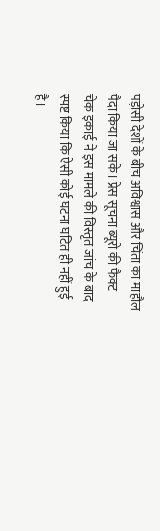पड़ोसी देशों के बीच अविश्वास और चिंता का माहौल पैदा किया जा सके। प्रेस सूचना ब्यूरो की फैक्ट चेक इकाई ने इस मामले की विस्तृत जांच के बाद स्पष्ट किया कि ऐसी कोई घटना घटित ही नहीं हुई है।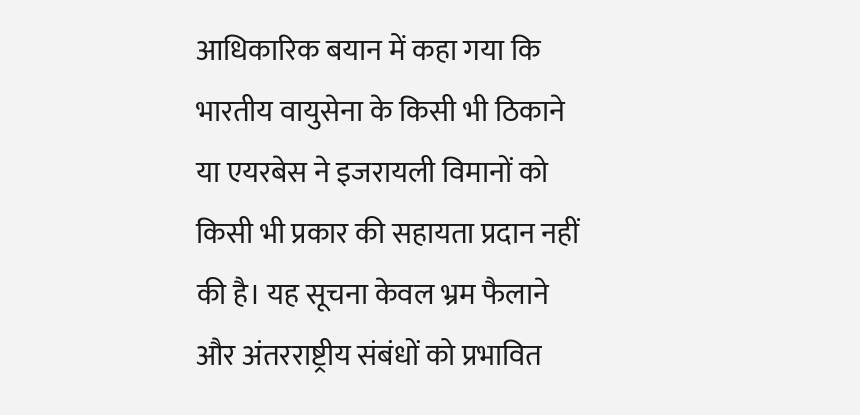आधिकारिक बयान में कहा गया कि भारतीय वायुसेना के किसी भी ठिकाने या एयरबेस ने इजरायली विमानों को किसी भी प्रकार की सहायता प्रदान नहीं की है। यह सूचना केवल भ्रम फैलाने और अंतरराष्ट्रीय संबंधों को प्रभावित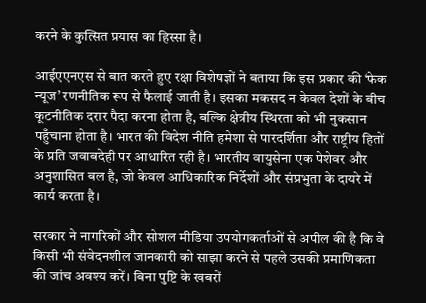करने के कुत्सित प्रयास का हिस्सा है।

आईएएनएस से बात करते हुए रक्षा विशेषज्ञों ने बताया कि इस प्रकार की ‘फेक न्यूज’ रणनीतिक रूप से फैलाई जाती है। इसका मकसद न केवल देशों के बीच कूटनीतिक दरार पैदा करना होता है, बल्कि क्षेत्रीय स्थिरता को भी नुकसान पहुँचाना होता है। भारत की विदेश नीति हमेशा से पारदर्शिता और राष्ट्रीय हितों के प्रति जवाबदेही पर आधारित रही है। भारतीय वायुसेना एक पेशेवर और अनुशासित बल है, जो केवल आधिकारिक निर्देशों और संप्रभुता के दायरे में कार्य करता है।

सरकार ने नागरिकों और सोशल मीडिया उपयोगकर्ताओं से अपील की है कि वे किसी भी संवेदनशील जानकारी को साझा करने से पहले उसकी प्रमाणिकता की जांच अवश्य करें। बिना पुष्टि के खबरों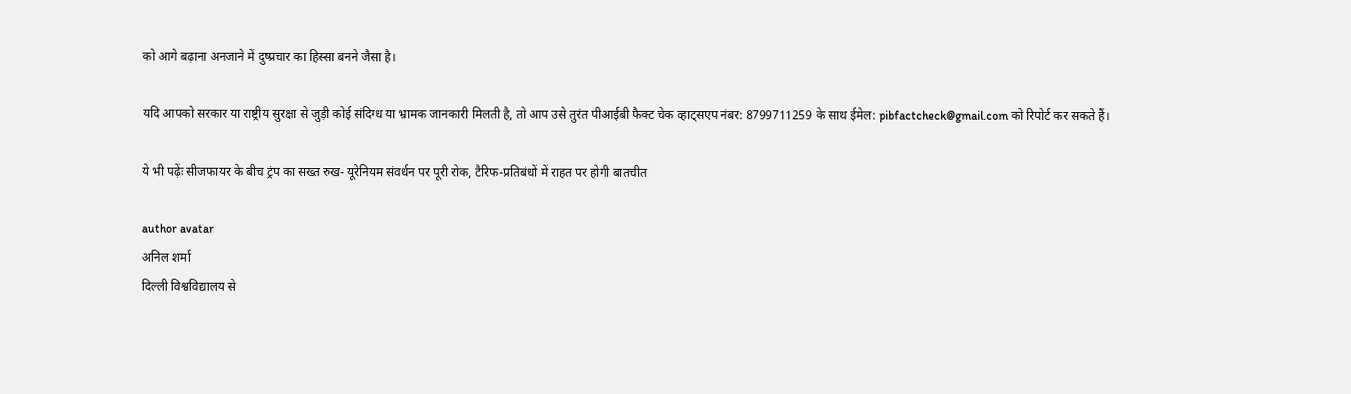को आगे बढ़ाना अनजाने में दुष्प्रचार का हिस्सा बनने जैसा है।

यदि आपको सरकार या राष्ट्रीय सुरक्षा से जुड़ी कोई संदिग्ध या भ्रामक जानकारी मिलती है, तो आप उसे तुरंत पीआईबी फैक्ट चेक व्हाट्सएप नंबर: 8799711259 के साथ ईमेल: pibfactcheck@gmail.com को रिपोर्ट कर सकते हैं।

ये भी पढ़ेंः सीजफायर के बीच ट्रंप का सख्त रुख- यूरेनियम संवर्धन पर पूरी रोक, टैरिफ-प्रतिबंधों में राहत पर होगी बातचीत

author avatar
अनिल शर्मा
दिल्ली विश्वविद्यालय से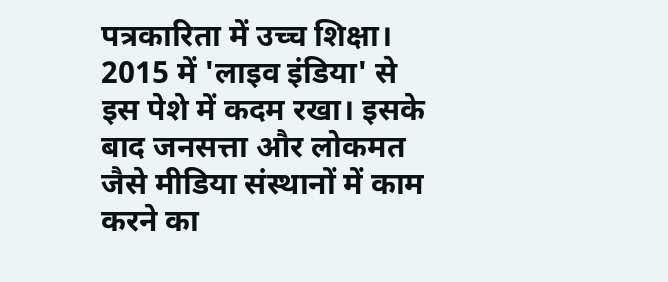पत्रकारिता में उच्च शिक्षा। 2015 में 'लाइव इंडिया' से इस पेशे में कदम रखा। इसके बाद जनसत्ता और लोकमत जैसे मीडिया संस्थानों में काम करने का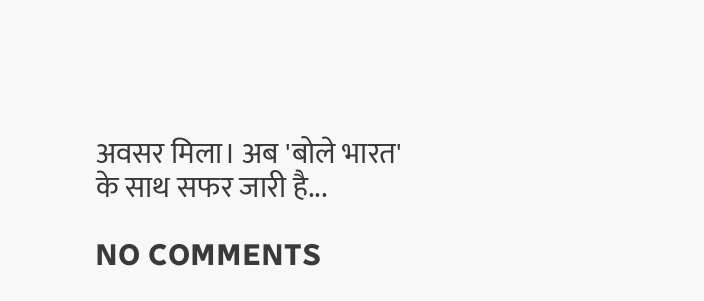अवसर मिला। अब 'बोले भारत' के साथ सफर जारी है...

NO COMMENTS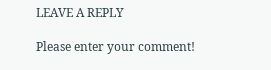LEAVE A REPLY

Please enter your comment!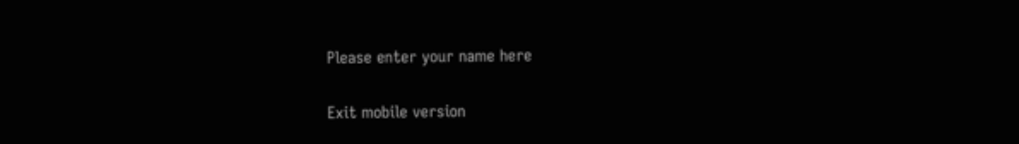Please enter your name here

Exit mobile version